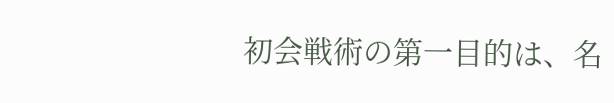初会戦術の第一目的は、名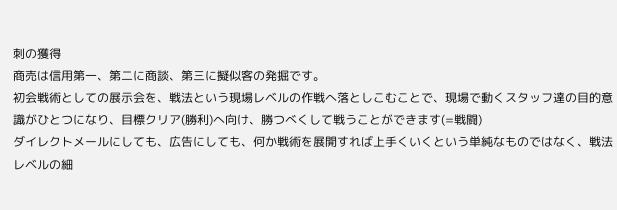刺の獲得
商売は信用第一、第二に商談、第三に擬似客の発掘です。
初会戦術としての展示会を、戦法という現場レベルの作戦へ落としこむことで、現場で動くスタッフ達の目的意識がひとつになり、目標クリア(勝利)へ向け、勝つべくして戦うことができます(=戦闘)
ダイレクトメールにしても、広告にしても、何か戦術を展開すれば上手くいくという単純なものではなく、戦法レベルの細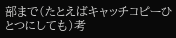部まで(たとえばキャッチコピーひとつにしても)考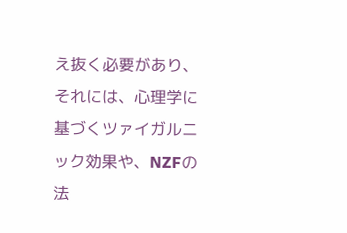え抜く必要があり、それには、心理学に基づくツァイガルニック効果や、NZFの法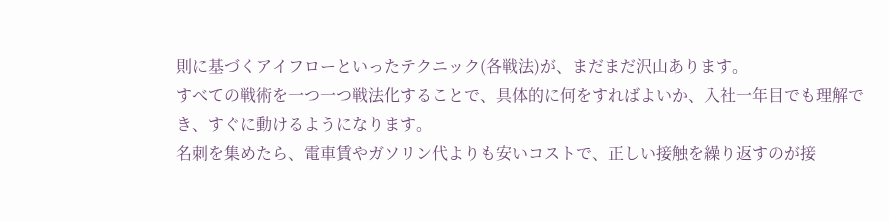則に基づくアイフローといったテクニック(各戦法)が、まだまだ沢山あります。
すべての戦術を一つ一つ戦法化することで、具体的に何をすればよいか、入社一年目でも理解でき、すぐに動けるようになります。
名刺を集めたら、電車賃やガソリン代よりも安いコストで、正しい接触を繰り返すのが接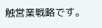触営業戦略です。